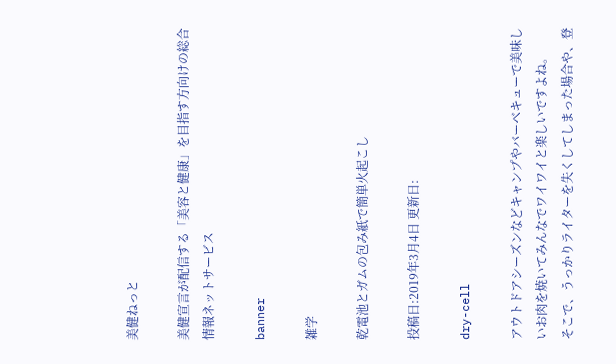美健ねっと

美健宣言が配信する「美容と健康」を目指す方向けの総合情報ネットサービス

banner

雑学

乾電池とガムの包み紙で簡単火起こし

投稿日:2019年3月4日 更新日:

dry-cell

アウトドアシーズンなどキャンプやバーベキューで美味しいお肉を焼いてみんなでワイワイと楽しいですよね。
そこで、うっかりライターを失くしてしまった場合や、登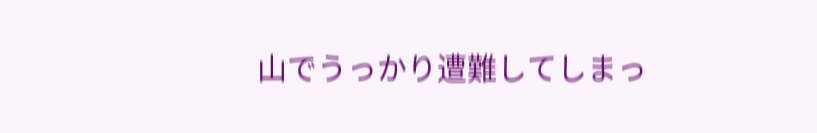山でうっかり遭難してしまっ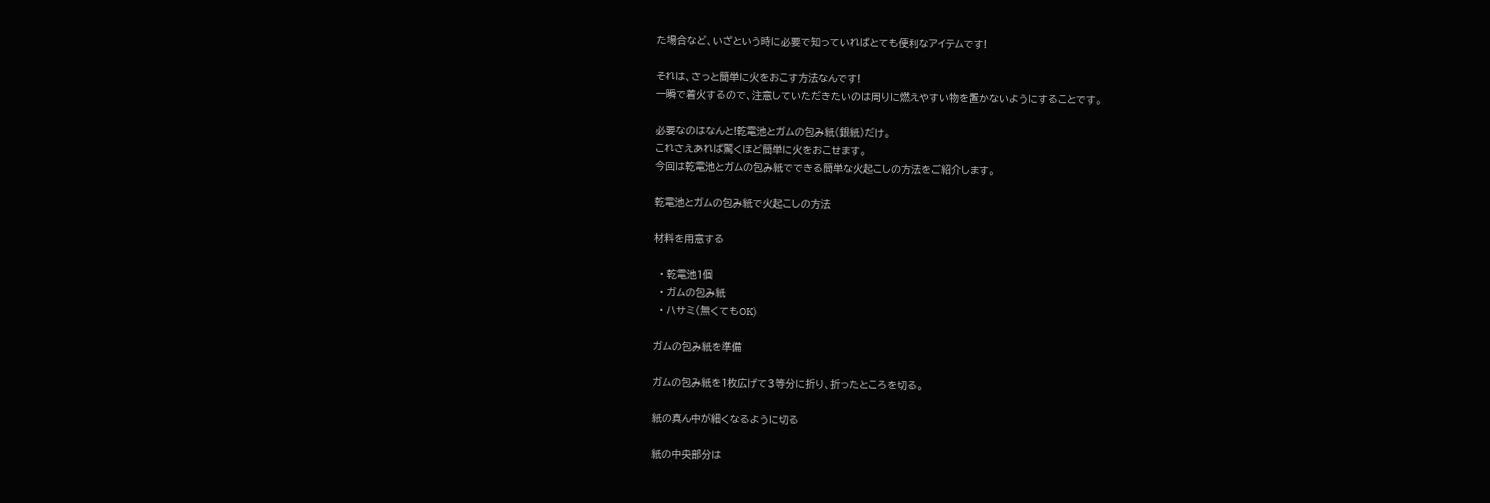た場合など、いざという時に必要で知っていればとても便利なアイテムです!

それは、さっと簡単に火をおこす方法なんです!
一瞬で着火するので、注意していただきたいのは周りに燃えやすい物を置かないようにすることです。

必要なのはなんと!乾電池とガムの包み紙(銀紙)だけ。
これさえあれば驚くほど簡単に火をおこせます。
今回は乾電池とガムの包み紙でできる簡単な火起こしの方法をご紹介します。

乾電池とガムの包み紙で火起こしの方法

材料を用意する

  • 乾電池1個
  • ガムの包み紙
  • ハサミ(無くてもOK)

ガムの包み紙を準備

ガムの包み紙を1枚広げて3等分に折り、折ったところを切る。

紙の真ん中が細くなるように切る

紙の中央部分は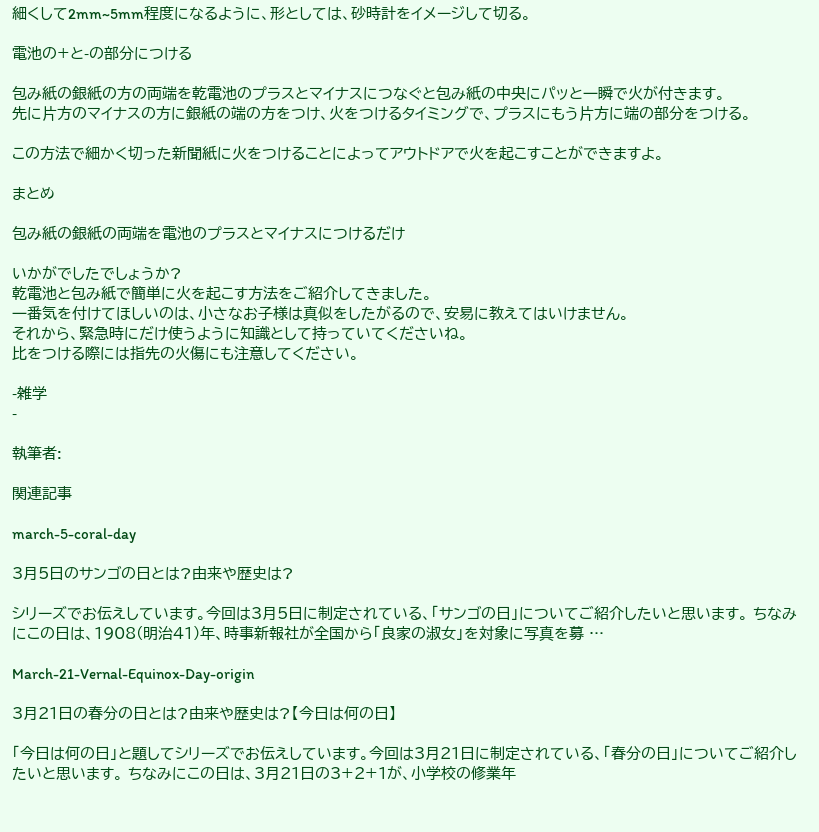細くして2mm~5mm程度になるように、形としては、砂時計をイメージして切る。

電池の+と-の部分につける

包み紙の銀紙の方の両端を乾電池のプラスとマイナスにつなぐと包み紙の中央にパッと一瞬で火が付きます。
先に片方のマイナスの方に銀紙の端の方をつけ、火をつけるタイミングで、プラスにもう片方に端の部分をつける。

この方法で細かく切った新聞紙に火をつけることによってアウトドアで火を起こすことができますよ。

まとめ

包み紙の銀紙の両端を電池のプラスとマイナスにつけるだけ

いかがでしたでしょうか?
乾電池と包み紙で簡単に火を起こす方法をご紹介してきました。
一番気を付けてほしいのは、小さなお子様は真似をしたがるので、安易に教えてはいけません。
それから、緊急時にだけ使うように知識として持っていてくださいね。
比をつける際には指先の火傷にも注意してください。

-雑学
-

執筆者:

関連記事

march-5-coral-day

3月5日のサンゴの日とは?由来や歴史は?

シリーズでお伝えしています。今回は3月5日に制定されている、「サンゴの日」についてご紹介したいと思います。 ちなみにこの日は、1908(明治41)年、時事新報社が全国から「良家の淑女」を対象に写真を募 …

March-21-Vernal-Equinox-Day-origin

3月21日の春分の日とは?由来や歴史は?【今日は何の日】

「今日は何の日」と題してシリーズでお伝えしています。今回は3月21日に制定されている、「春分の日」についてご紹介したいと思います。 ちなみにこの日は、3月21日の3+2+1が、小学校の修業年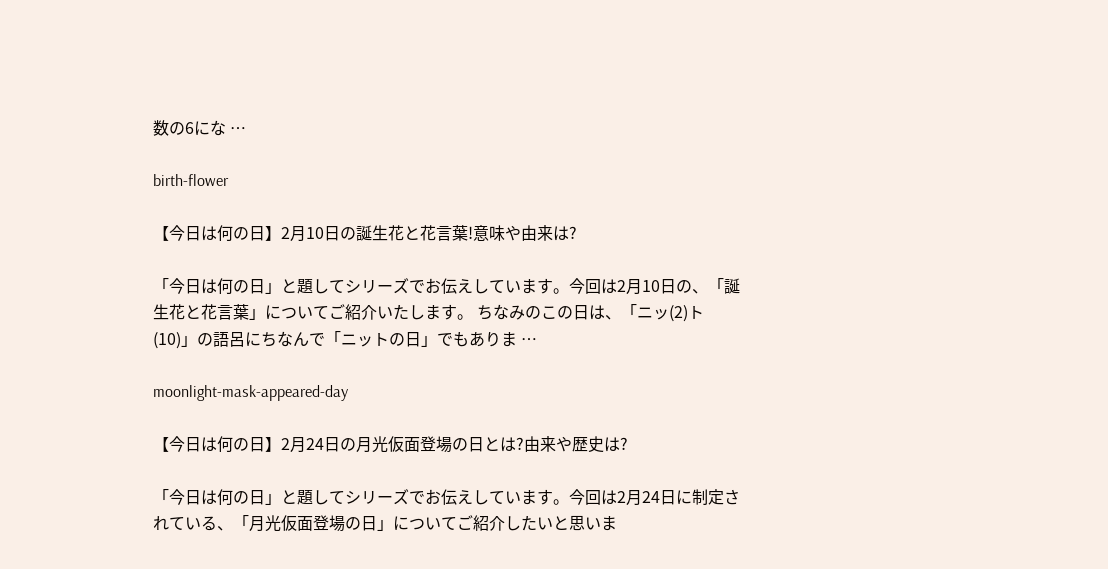数の6にな …

birth-flower

【今日は何の日】2月10日の誕生花と花言葉!意味や由来は?

「今日は何の日」と題してシリーズでお伝えしています。今回は2月10日の、「誕生花と花言葉」についてご紹介いたします。 ちなみのこの日は、「ニッ(2)ト(10)」の語呂にちなんで「ニットの日」でもありま …

moonlight-mask-appeared-day

【今日は何の日】2月24日の月光仮面登場の日とは?由来や歴史は?

「今日は何の日」と題してシリーズでお伝えしています。今回は2月24日に制定されている、「月光仮面登場の日」についてご紹介したいと思いま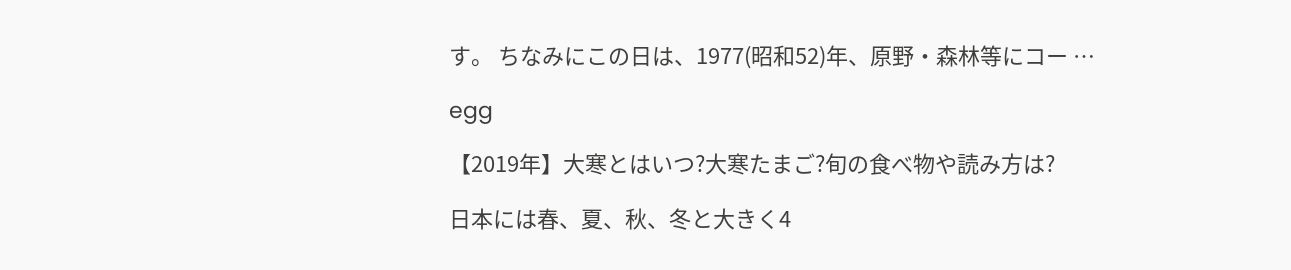す。 ちなみにこの日は、1977(昭和52)年、原野・森林等にコー …

egg

【2019年】大寒とはいつ?大寒たまご?旬の食べ物や読み方は?

日本には春、夏、秋、冬と大きく4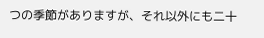つの季節がありますが、それ以外にも二十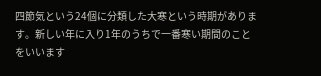四節気という24個に分類した大寒という時期があります。新しい年に入り1年のうちで一番寒い期間のことをいいます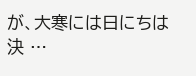が、大寒には日にちは決 …